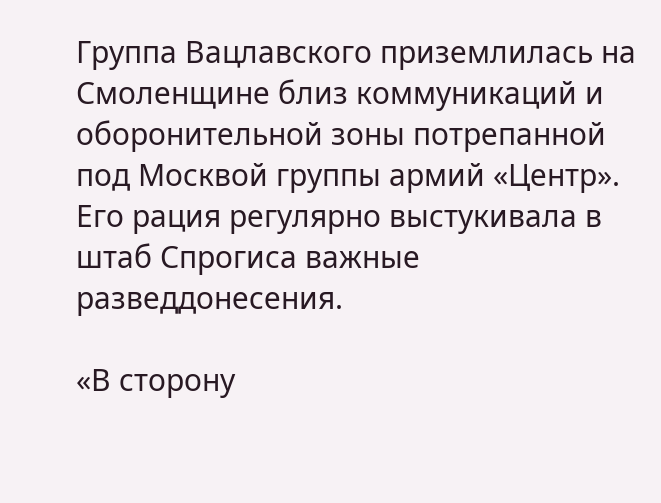Группа Вацлавского приземлилась на Смоленщине близ коммуникаций и оборонительной зоны потрепанной под Москвой группы армий «Центр». Его рация регулярно выстукивала в штаб Спрогиса важные разведдонесения.

«В сторону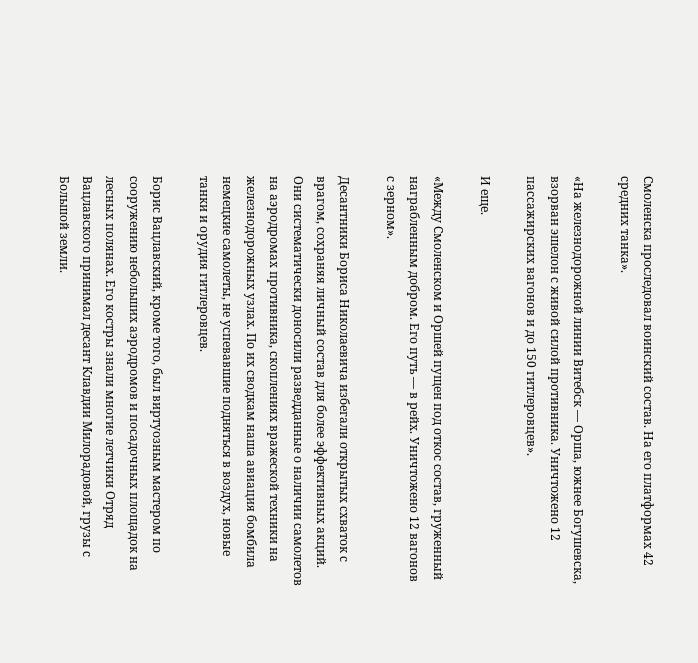Смоленска проследовал воинский состав. На его платформах 42 средних танка».

«На железнодорожной линии Витебск — Орша, южнее Богушевска, взорван эшелон с живой силой противника. Уничтожено 12 пассажирских вагонов и до 150 гитлеровцев».

И еще.

«Между Смоленском и Оршей пущен под откос состав, груженный награбленным добром. Его путь — в рейх. Уничтожено 12 вагонов с зерном».

Десантники Бориса Николаевича избегали открытых схваток с врагом, сохраняя личный состав для более эффективных акций. Они систематически доносили разведданные о наличии самолетов на аэродромах противника, скоплениях вражеской техники на железнодорожных узлах. По их сводкам наша авиация бомбила немецкие самолеты, не успевавшие подняться в воздух, новые танки и орудия гитлеровцев.

Борис Вацлавский, кроме того, был виртуозным мастером по сооружению небольших аэродромов и посадочных площадок на лесных полянах. Его костры знали многие летчики Отряд Вацлавского принимал десант Клавдии Милорадовой, грузы с Большой земли.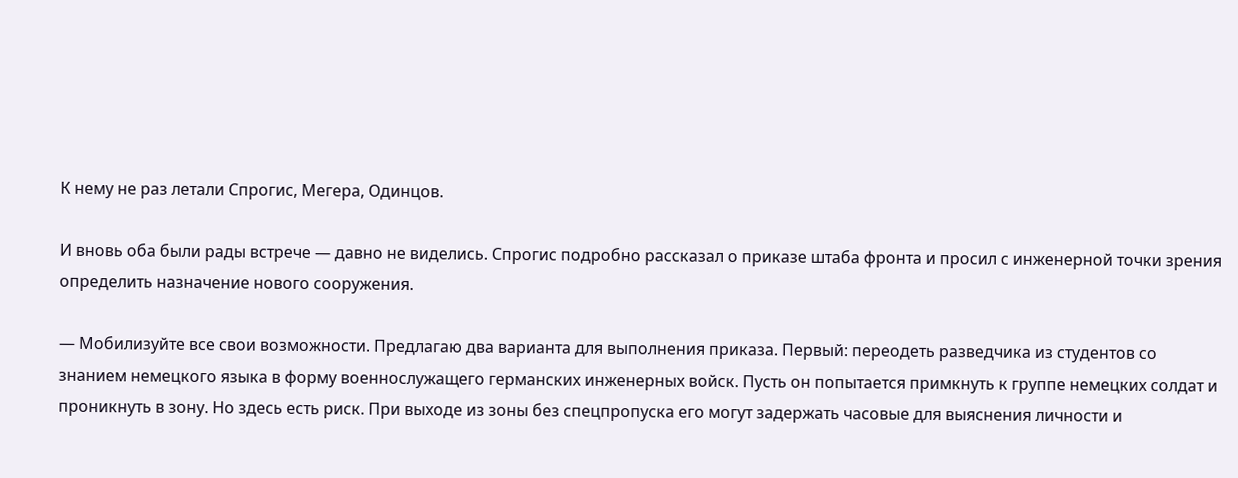К нему не раз летали Спрогис, Мегера, Одинцов.

И вновь оба были рады встрече — давно не виделись. Спрогис подробно рассказал о приказе штаба фронта и просил с инженерной точки зрения определить назначение нового сооружения.

— Мобилизуйте все свои возможности. Предлагаю два варианта для выполнения приказа. Первый: переодеть разведчика из студентов со знанием немецкого языка в форму военнослужащего германских инженерных войск. Пусть он попытается примкнуть к группе немецких солдат и проникнуть в зону. Но здесь есть риск. При выходе из зоны без спецпропуска его могут задержать часовые для выяснения личности и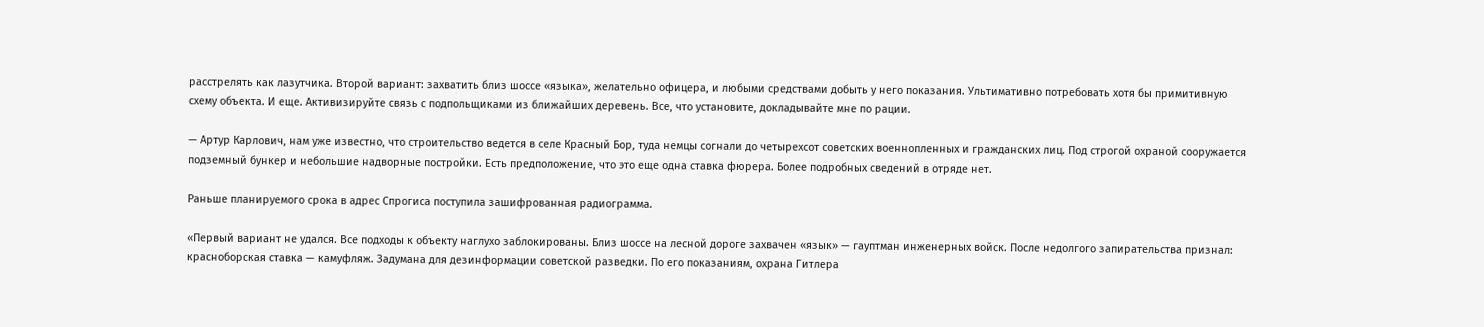расстрелять как лазутчика. Второй вариант: захватить близ шоссе «языка», желательно офицера, и любыми средствами добыть у него показания. Ультимативно потребовать хотя бы примитивную схему объекта. И еще. Активизируйте связь с подпольщиками из ближайших деревень. Все, что установите, докладывайте мне по рации.

— Артур Карлович, нам уже известно, что строительство ведется в селе Красный Бор, туда немцы согнали до четырехсот советских военнопленных и гражданских лиц. Под строгой охраной сооружается подземный бункер и небольшие надворные постройки. Есть предположение, что это еще одна ставка фюрера. Более подробных сведений в отряде нет.

Раньше планируемого срока в адрес Спрогиса поступила зашифрованная радиограмма.

«Первый вариант не удался. Все подходы к объекту наглухо заблокированы. Близ шоссе на лесной дороге захвачен «язык» — гауптман инженерных войск. После недолгого запирательства признал: красноборская ставка — камуфляж. Задумана для дезинформации советской разведки. По его показаниям, охрана Гитлера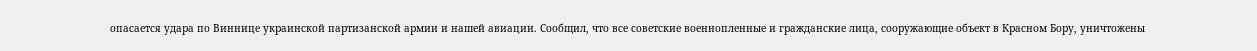опасается удара по Виннице украинской партизанской армии и нашей авиации. Сообщил, что все советские военнопленные и гражданские лица, сооружающие объект в Красном Бору, уничтожены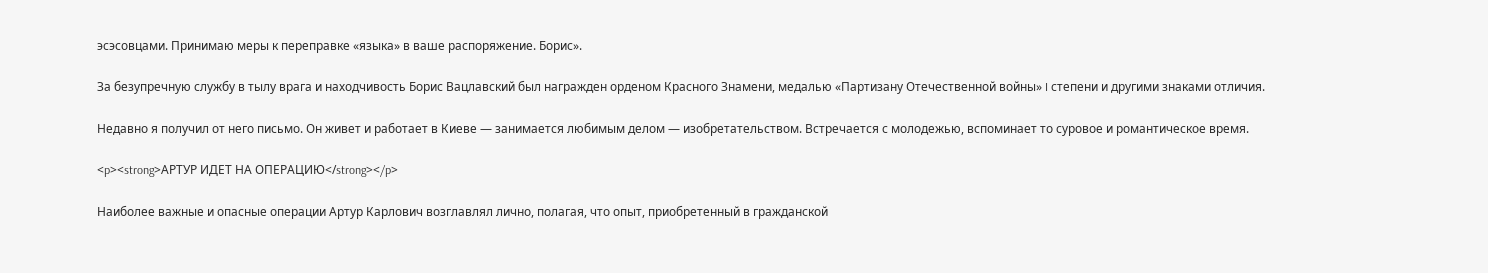эсэсовцами. Принимаю меры к переправке «языка» в ваше распоряжение. Борис».

За безупречную службу в тылу врага и находчивость Борис Вацлавский был награжден орденом Красного Знамени, медалью «Партизану Отечественной войны» I степени и другими знаками отличия.

Недавно я получил от него письмо. Он живет и работает в Киеве — занимается любимым делом — изобретательством. Встречается с молодежью, вспоминает то суровое и романтическое время.

<p><strong>АРТУР ИДЕТ НА ОПЕРАЦИЮ</strong></p>

Наиболее важные и опасные операции Артур Карлович возглавлял лично, полагая, что опыт, приобретенный в гражданской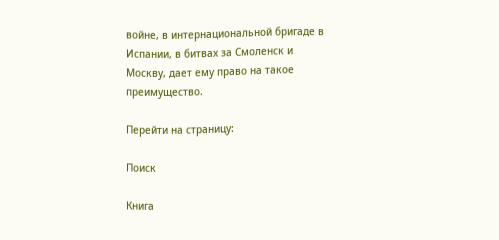войне, в интернациональной бригаде в Испании, в битвах за Смоленск и Москву, дает ему право на такое преимущество.

Перейти на страницу:

Поиск

Книга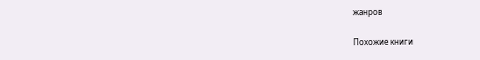жанров

Похожие книги